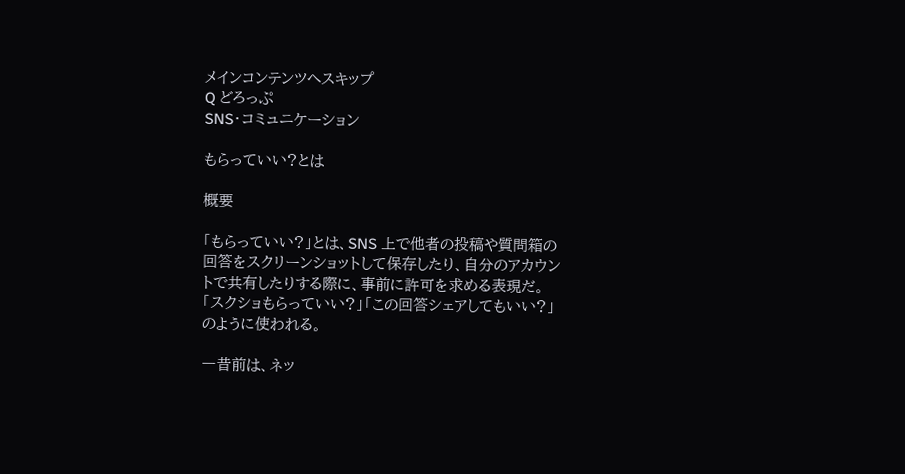メインコンテンツへスキップ
Q どろっぷ
SNS・コミュニケーション

もらっていい?とは

概要

「もらっていい?」とは、SNS 上で他者の投稿や質問箱の回答をスクリーンショットして保存したり、自分のアカウントで共有したりする際に、事前に許可を求める表現だ。「スクショもらっていい?」「この回答シェアしてもいい?」のように使われる。

一昔前は、ネッ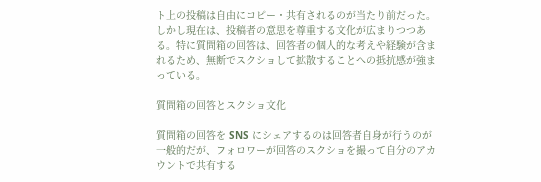ト上の投稿は自由にコピー・共有されるのが当たり前だった。しかし現在は、投稿者の意思を尊重する文化が広まりつつある。特に質問箱の回答は、回答者の個人的な考えや経験が含まれるため、無断でスクショして拡散することへの抵抗感が強まっている。

質問箱の回答とスクショ文化

質問箱の回答を SNS にシェアするのは回答者自身が行うのが一般的だが、フォロワーが回答のスクショを撮って自分のアカウントで共有する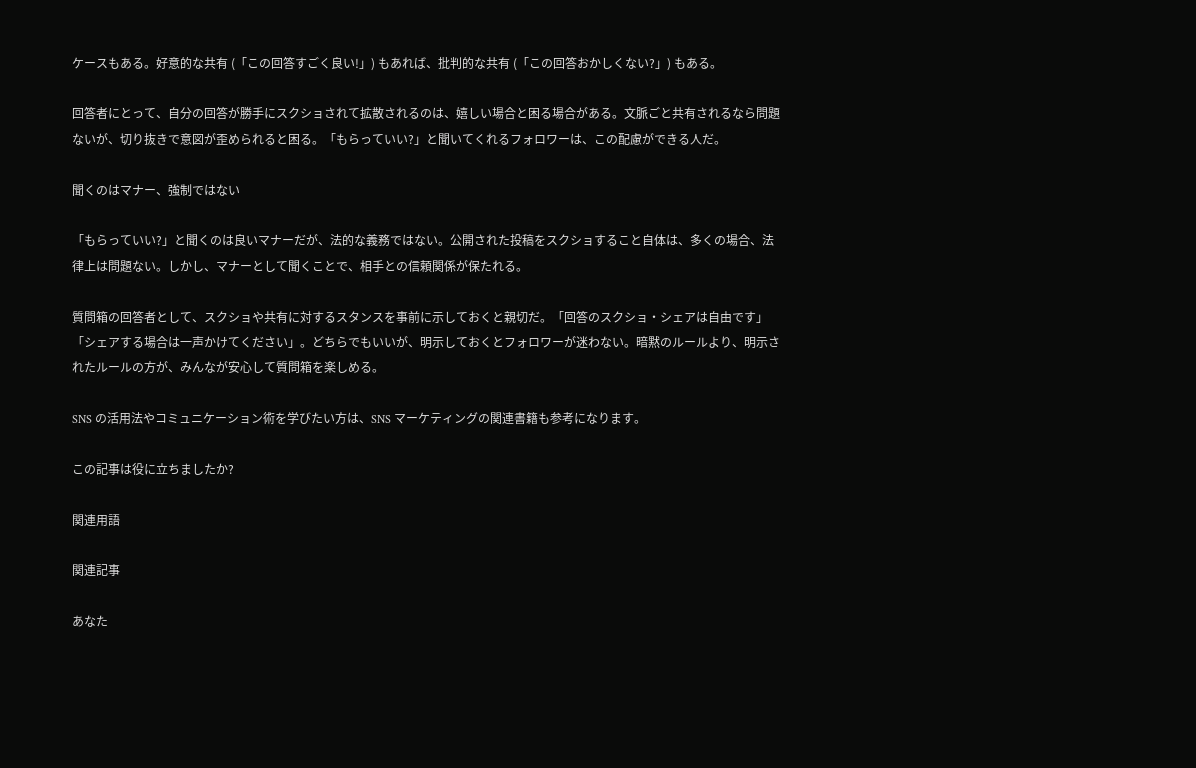ケースもある。好意的な共有 (「この回答すごく良い!」) もあれば、批判的な共有 (「この回答おかしくない?」) もある。

回答者にとって、自分の回答が勝手にスクショされて拡散されるのは、嬉しい場合と困る場合がある。文脈ごと共有されるなら問題ないが、切り抜きで意図が歪められると困る。「もらっていい?」と聞いてくれるフォロワーは、この配慮ができる人だ。

聞くのはマナー、強制ではない

「もらっていい?」と聞くのは良いマナーだが、法的な義務ではない。公開された投稿をスクショすること自体は、多くの場合、法律上は問題ない。しかし、マナーとして聞くことで、相手との信頼関係が保たれる。

質問箱の回答者として、スクショや共有に対するスタンスを事前に示しておくと親切だ。「回答のスクショ・シェアは自由です」「シェアする場合は一声かけてください」。どちらでもいいが、明示しておくとフォロワーが迷わない。暗黙のルールより、明示されたルールの方が、みんなが安心して質問箱を楽しめる。

SNS の活用法やコミュニケーション術を学びたい方は、SNS マーケティングの関連書籍も参考になります。

この記事は役に立ちましたか?

関連用語

関連記事

あなた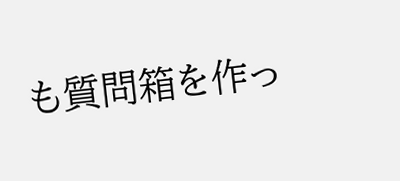も質問箱を作っ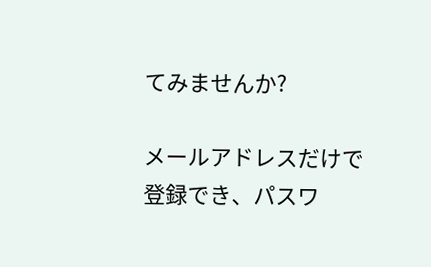てみませんか?

メールアドレスだけで登録でき、パスワ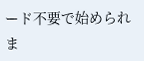ード不要で始められま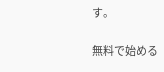す。

無料で始める